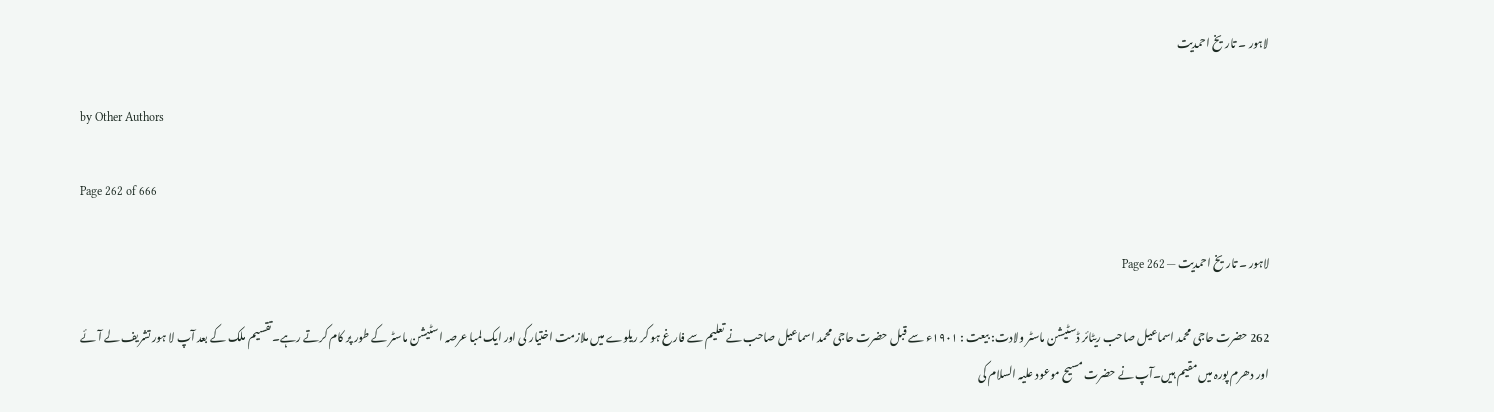لاہور ۔ تاریخ احمدیت

by Other Authors

Page 262 of 666

لاہور ۔ تاریخ احمدیت — Page 262

262 حضرت حاجی محمد اسماعیل صاحب ریٹائر ڈسٹیشن ماسٹر ولادت: بیعت : ۱۹۰۱ء سے قبل حضرت حاجی محمد اسماعیل صاحب نے تعلیم سے فارغ ہو کر ریلوے میں ملازمت اختیار کی اور ایک لمبا عرصہ اسٹیشن ماسٹر کے طور پر کام کرتے رہے۔تقسیم ملک کے بعد آپ لا ہور تشریف لے آئے اور دھرم پورہ میں مقیم ہیں۔آپ نے حضرت مسیح موعود علیہ السلام کی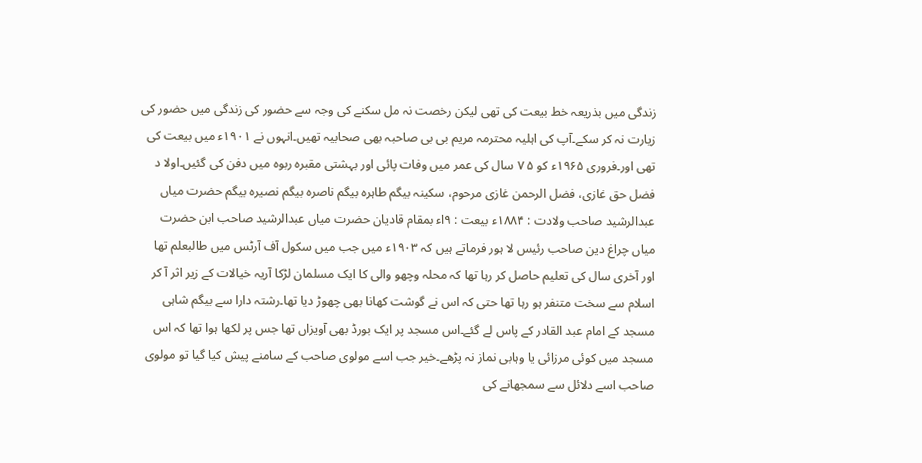زندگی میں بذریعہ خط بیعت کی تھی لیکن رخصت نہ مل سکنے کی وجہ سے حضور کی زندگی میں حضور کی زیارت نہ کر سکے۔آپ کی اہلیہ محترمہ مریم بی بی صاحبہ بھی صحابیہ تھیں۔انہوں نے ۱۹۰۱ء میں بیعت کی تھی اور۔فروری ۱۹۶۵ء کو ۵ ۷ سال کی عمر میں وفات پائی اور بہشتی مقبرہ ربوہ میں دفن کی گئیں۔اولا د فضل حق غازی، فضل الرحمن غازی مرحوم، سکینہ بیگم طاہرہ بیگم ناصرہ بیگم نصیرہ بیگم حضرت میاں عبدالرشید صاحب ولادت : ۱۸۸۴ء بیعت : ۹اء بمقام قادیان حضرت میاں عبدالرشید صاحب ابن حضرت میاں چراغ دین صاحب رئیس لا ہور فرماتے ہیں کہ ۱۹۰۳ء میں جب میں سکول آف آرٹس میں طالبعلم تھا اور آخری سال کی تعلیم حاصل کر رہا تھا کہ محلہ وچھو والی کا ایک مسلمان لڑکا آریہ خیالات کے زیر اثر آ کر اسلام سے سخت متنفر ہو رہا تھا حتی کہ اس نے گوشت کھانا بھی چھوڑ دیا تھا۔رشتہ دارا سے بیگم شاہی مسجد کے امام عبد القادر کے پاس لے گئے۔اس مسجد پر ایک بورڈ بھی آویزاں تھا جس پر لکھا ہوا تھا کہ اس مسجد میں کوئی مرزائی یا وہابی نماز نہ پڑھے۔خیر جب اسے مولوی صاحب کے سامنے پیش کیا گیا تو مولوی صاحب اسے دلائل سے سمجھانے کی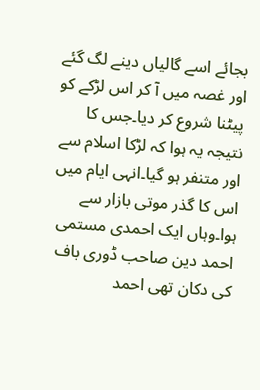بجائے اسے گالیاں دینے لگ گئے اور غصہ میں آ کر اس لڑکے کو پیٹنا شروع کر دیا۔جس کا نتیجہ یہ ہوا کہ لڑکا اسلام سے اور متنفر ہو گیا۔انہی ایام میں اس کا گذر موتی بازار سے ہوا۔وہاں ایک احمدی مستمی احمد دین صاحب ڈوری باف کی دکان تھی احمد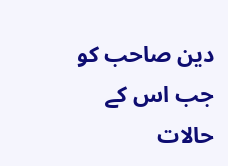دین صاحب کو جب اس کے حالات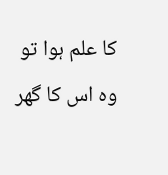کا علم ہوا تو وہ اس کا گھر